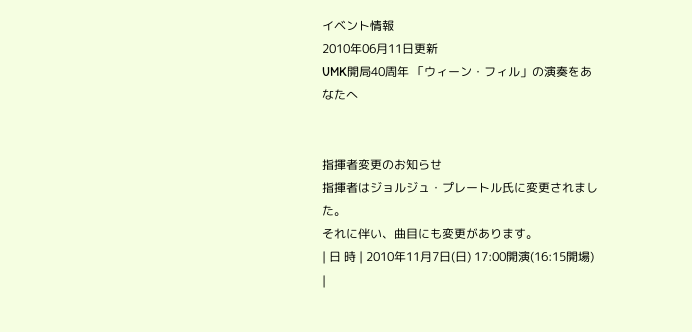イベント情報
2010年06月11日更新
UMK開局40周年 「ウィーン・フィル」の演奏をあなたへ


指揮者変更のお知らせ
指揮者はジョルジュ・プレートル氏に変更されました。
それに伴い、曲目にも変更があります。
| 日 時 | 2010年11月7日(日) 17:00開演(16:15開場) |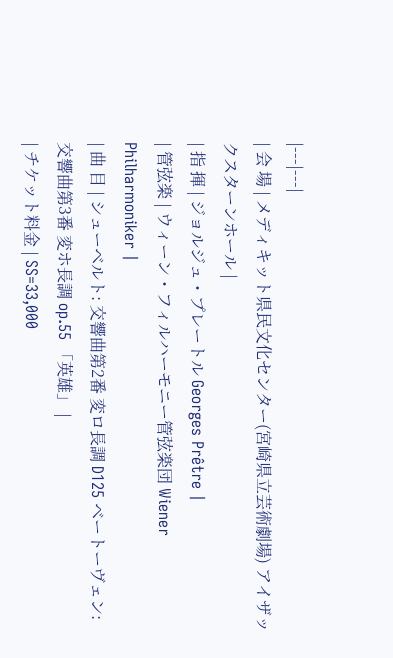|---|---|
| 会 場 | メディキット県民文化センター(宮崎県立芸術劇場) アイザックスターンホール |
| 指 揮 | ジョルジュ・プレートル Georges Prêtre |
| 管弦楽 | ウィーン・フィルハーモニー管弦楽団 Wiener Philharmoniker |
| 曲 目 | シューベルト: 交響曲第2番 変ロ長調 D125 ベートーヴェン: 交響曲第3番 変ホ長調 op.55 「英雄」 |
| チケット料金 | SS=33,000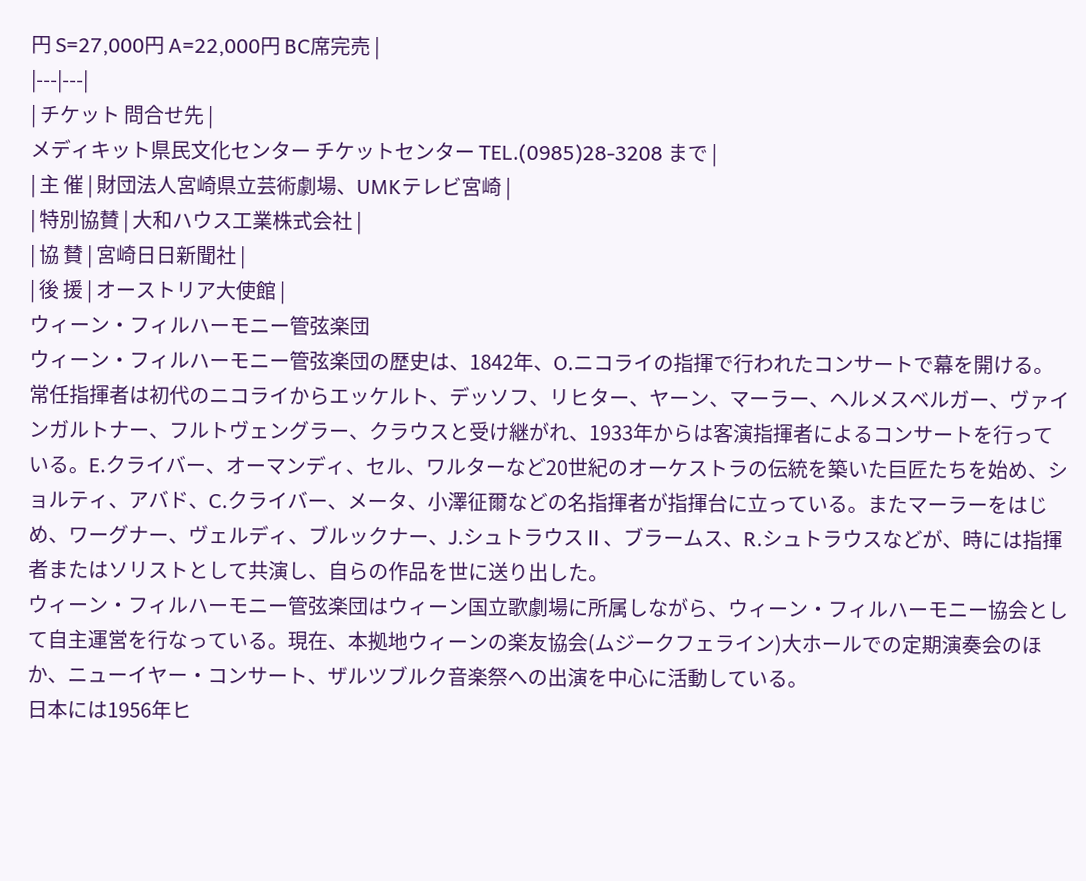円 S=27,000円 A=22,000円 BC席完売 |
|---|---|
| チケット 問合せ先 |
メディキット県民文化センター チケットセンター TEL.(0985)28-3208 まで |
| 主 催 | 財団法人宮崎県立芸術劇場、UMKテレビ宮崎 |
| 特別協賛 | 大和ハウス工業株式会社 |
| 協 賛 | 宮崎日日新聞社 |
| 後 援 | オーストリア大使館 |
ウィーン・フィルハーモニー管弦楽団
ウィーン・フィルハーモニー管弦楽団の歴史は、1842年、O.ニコライの指揮で行われたコンサートで幕を開ける。常任指揮者は初代のニコライからエッケルト、デッソフ、リヒター、ヤーン、マーラー、ヘルメスベルガー、ヴァインガルトナー、フルトヴェングラー、クラウスと受け継がれ、1933年からは客演指揮者によるコンサートを行っている。E.クライバー、オーマンディ、セル、ワルターなど20世紀のオーケストラの伝統を築いた巨匠たちを始め、ショルティ、アバド、C.クライバー、メータ、小澤征爾などの名指揮者が指揮台に立っている。またマーラーをはじめ、ワーグナー、ヴェルディ、ブルックナー、J.シュトラウスⅡ、ブラームス、R.シュトラウスなどが、時には指揮者またはソリストとして共演し、自らの作品を世に送り出した。
ウィーン・フィルハーモニー管弦楽団はウィーン国立歌劇場に所属しながら、ウィーン・フィルハーモニー協会として自主運営を行なっている。現在、本拠地ウィーンの楽友協会(ムジークフェライン)大ホールでの定期演奏会のほか、ニューイヤー・コンサート、ザルツブルク音楽祭への出演を中心に活動している。
日本には1956年ヒ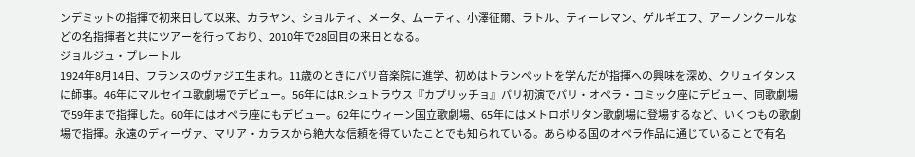ンデミットの指揮で初来日して以来、カラヤン、ショルティ、メータ、ムーティ、小澤征爾、ラトル、ティーレマン、ゲルギエフ、アーノンクールなどの名指揮者と共にツアーを行っており、2010年で28回目の来日となる。
ジョルジュ・プレートル
1924年8月14日、フランスのヴァジエ生まれ。11歳のときにパリ音楽院に進学、初めはトランペットを学んだが指揮への興味を深め、クリュイタンスに師事。46年にマルセイユ歌劇場でデビュー。56年にはR.シュトラウス『カプリッチョ』パリ初演でパリ・オペラ・コミック座にデビュー、同歌劇場で59年まで指揮した。60年にはオペラ座にもデビュー。62年にウィーン国立歌劇場、65年にはメトロポリタン歌劇場に登場するなど、いくつもの歌劇場で指揮。永遠のディーヴァ、マリア・カラスから絶大な信頼を得ていたことでも知られている。あらゆる国のオペラ作品に通じていることで有名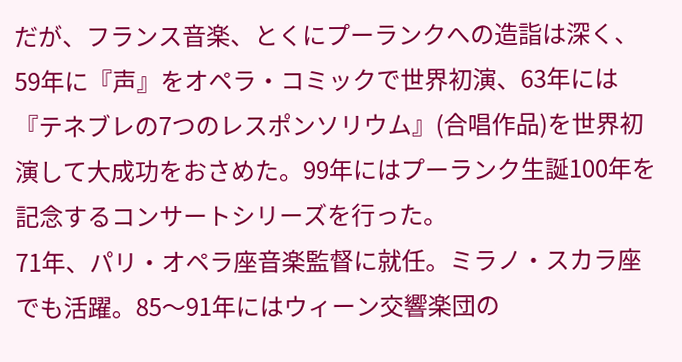だが、フランス音楽、とくにプーランクへの造詣は深く、59年に『声』をオペラ・コミックで世界初演、63年には『テネブレの7つのレスポンソリウム』(合唱作品)を世界初演して大成功をおさめた。99年にはプーランク生誕100年を記念するコンサートシリーズを行った。
71年、パリ・オペラ座音楽監督に就任。ミラノ・スカラ座でも活躍。85〜91年にはウィーン交響楽団の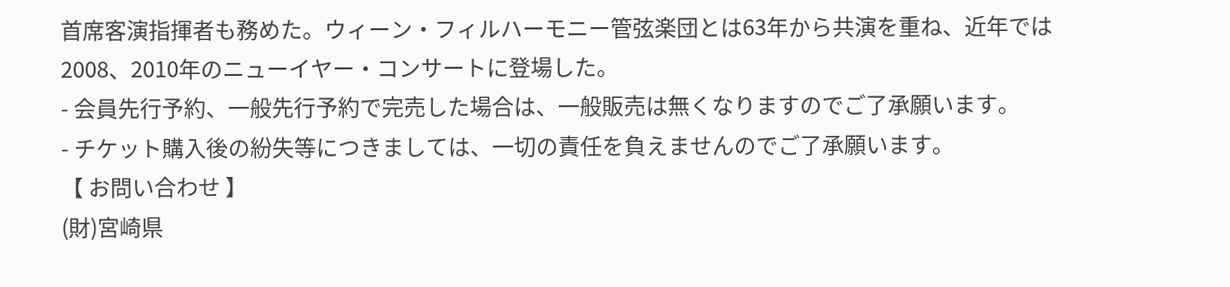首席客演指揮者も務めた。ウィーン・フィルハーモニー管弦楽団とは63年から共演を重ね、近年では2008、2010年のニューイヤー・コンサートに登場した。
- 会員先行予約、一般先行予約で完売した場合は、一般販売は無くなりますのでご了承願います。
- チケット購入後の紛失等につきましては、一切の責任を負えませんのでご了承願います。
【 お問い合わせ 】
(財)宮崎県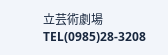立芸術劇場
TEL(0985)28-3208